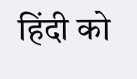हिंदी को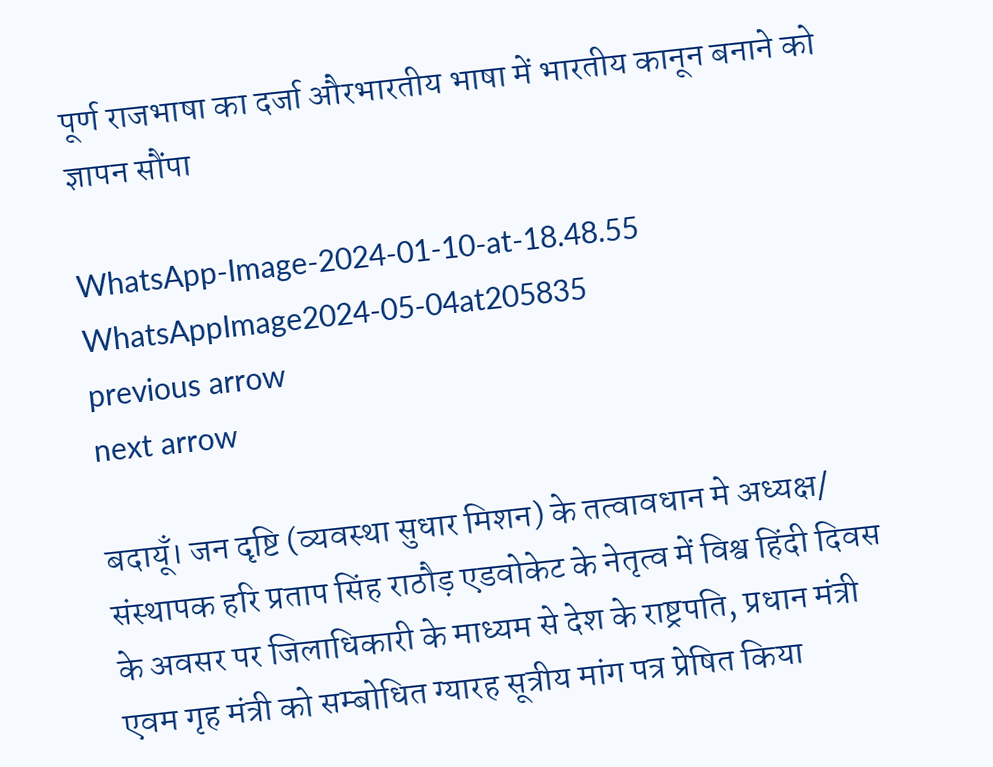पूर्ण राजभाषा का दर्जा औरभारतीय भाषा में भारतीय कानून बनाने को ज्ञापन सौंपा

WhatsApp-Image-2024-01-10-at-18.48.55
WhatsAppImage2024-05-04at205835
previous arrow
next arrow

बदायूँ। जन दृष्टि (व्यवस्था सुधार मिशन) के तत्वावधान मे अध्यक्ष/ संस्थापक हरि प्रताप सिंह राठौड़ एडवोकेट के नेतृत्व में विश्व हिंदी दिवस के अवसर पर जिलाधिकारी के माध्यम से देश के राष्ट्रपति, प्रधान मंत्री एवम गृह मंत्री को सम्बोधित ग्यारह सूत्रीय मांग पत्र प्रेषित किया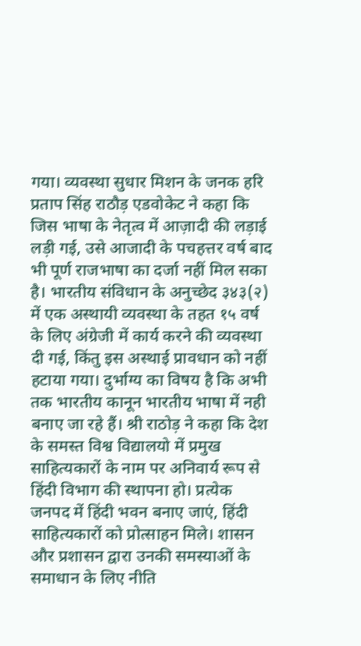गया। व्यवस्था सुधार मिशन के जनक हरि प्रताप सिंह राठौड़ एडवोकेट ने कहा कि जिस भाषा के नेतृत्व में आज़ादी की लड़ाई लड़ी गई, उसे आजादी के पचहत्तर वर्ष बाद भी पूर्ण राजभाषा का दर्जा नहीं मिल सका है। भारतीय संविधान के अनुच्छेद ३४३(२) में एक अस्थायी व्यवस्था के तहत १५ वर्ष के लिए अंग्रेजी में कार्य करने की व्यवस्था दी गई, किंतु इस अस्थाई प्रावधान को नहीं हटाया गया। दुर्भाग्य का विषय है कि अभी तक भारतीय कानून भारतीय भाषा में नही बनाए जा रहे हैं। श्री राठोड़ ने कहा कि देश के समस्त विश्व विद्यालयो में प्रमुख साहित्यकारों के नाम पर अनिवार्य रूप से हिंदी विभाग की स्थापना हो। प्रत्येक जनपद में हिंदी भवन बनाए जाएं, हिंदी साहित्यकारों को प्रोत्साहन मिले। शासन और प्रशासन द्वारा उनकी समस्याओं के समाधान के लिए नीति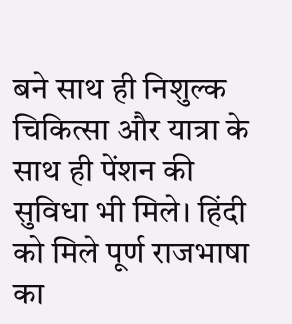बने साथ ही निशुल्क चिकित्सा और यात्रा के साथ ही पेंशन की सुविधा भी मिले। हिंदी को मिले पूर्ण राजभाषा का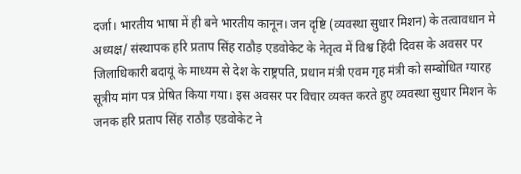दर्जा। भारतीय भाषा में ही बने भारतीय कानून। जन दृष्टि (व्यवस्था सुधार मिशन) के तत्वावधान मे अध्यक्ष/ संस्थापक हरि प्रताप सिंह राठौड़ एडवोकेट के नेतृत्व में विश्व हिंदी दिवस के अवसर पर जिलाधिकारी बदायूं के माध्यम से देश के राष्ट्रपति, प्रधान मंत्री एवम गृह मंत्री को सम्बोधित ग्यारह सूत्रीय मांग पत्र प्रेषित किया गया। इस अवसर पर विचार व्यक्त करते हुए व्यवस्था सुधार मिशन के जनक हरि प्रताप सिंह राठौड़ एडवोकेट ने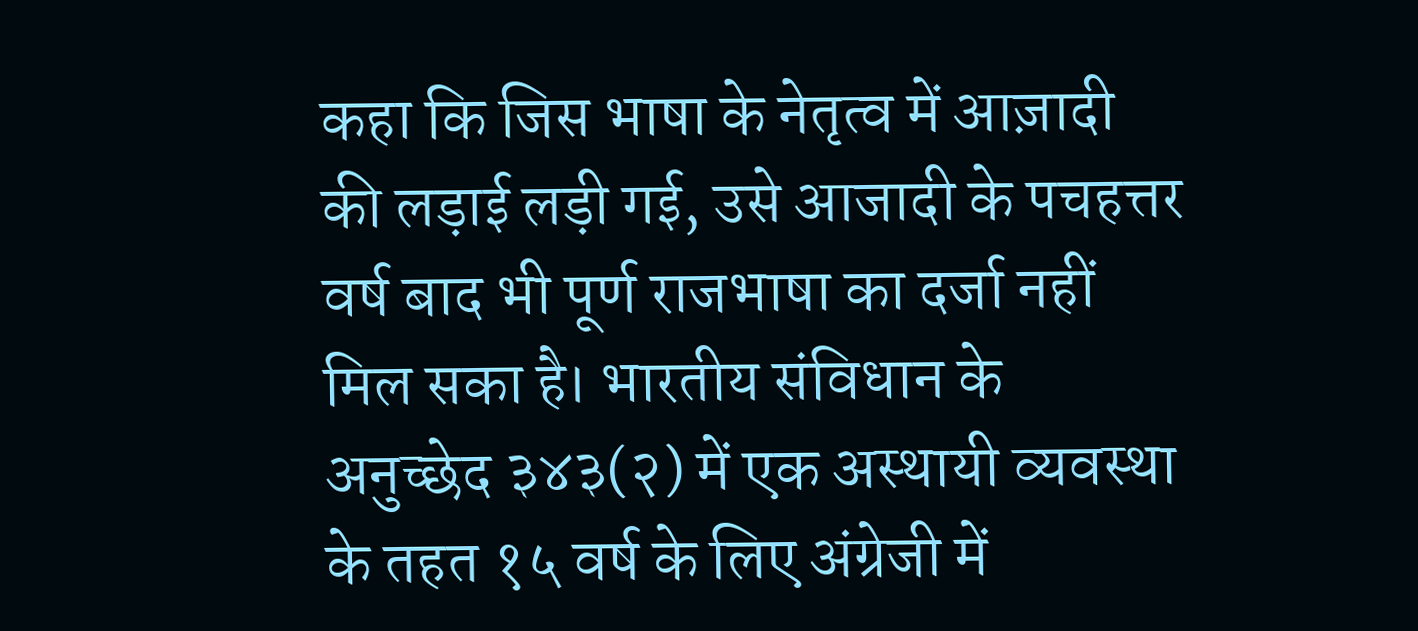कहा कि जिस भाषा के नेतृत्व में आज़ादी की लड़ाई लड़ी गई, उसे आजादी के पचहत्तर वर्ष बाद भी पूर्ण राजभाषा का दर्जा नहीं मिल सका है। भारतीय संविधान के अनुच्छेद ३४३(२) में एक अस्थायी व्यवस्था के तहत १५ वर्ष के लिए अंग्रेजी में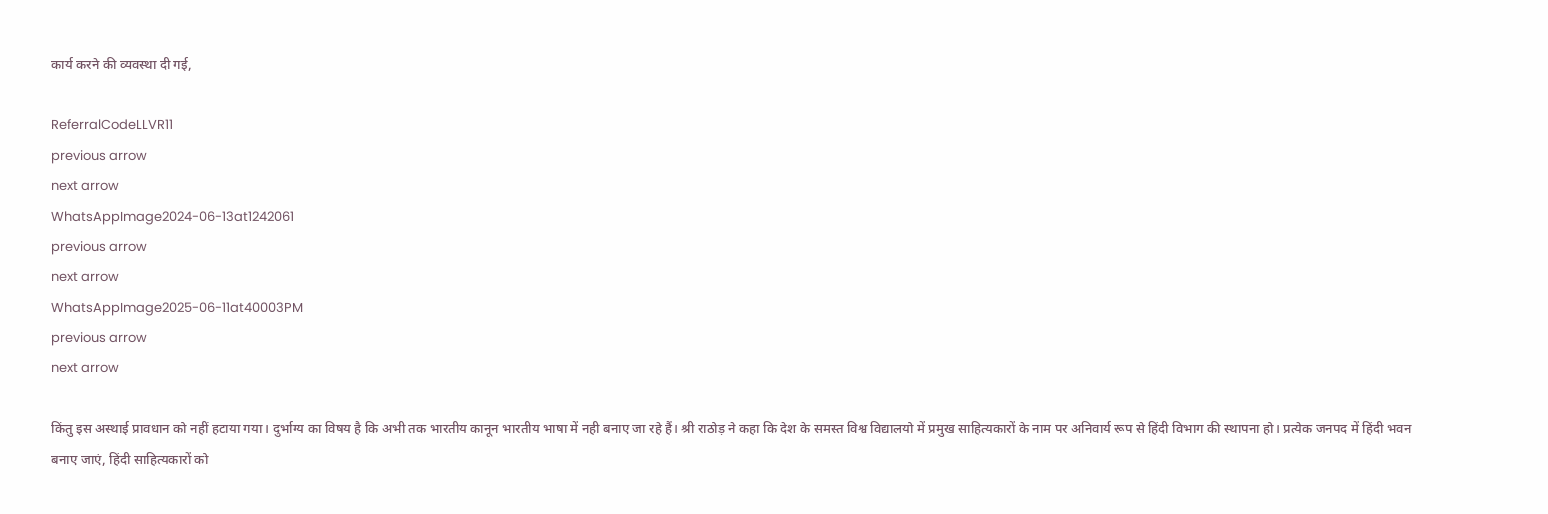कार्य करने की व्यवस्था दी गई,

ReferralCodeLLVR11
previous arrow
next arrow
WhatsAppImage2024-06-13at1242061
previous arrow
next arrow
WhatsAppImage2025-06-11at40003PM
previous arrow
next arrow

किंतु इस अस्थाई प्रावधान को नहीं हटाया गया। दुर्भाग्य का विषय है कि अभी तक भारतीय कानून भारतीय भाषा में नही बनाए जा रहे हैं। श्री राठोड़ ने कहा कि देश के समस्त विश्व विद्यालयो में प्रमुख साहित्यकारों के नाम पर अनिवार्य रूप से हिंदी विभाग की स्थापना हो। प्रत्येक जनपद में हिंदी भवन बनाए जाएं, हिंदी साहित्यकारों को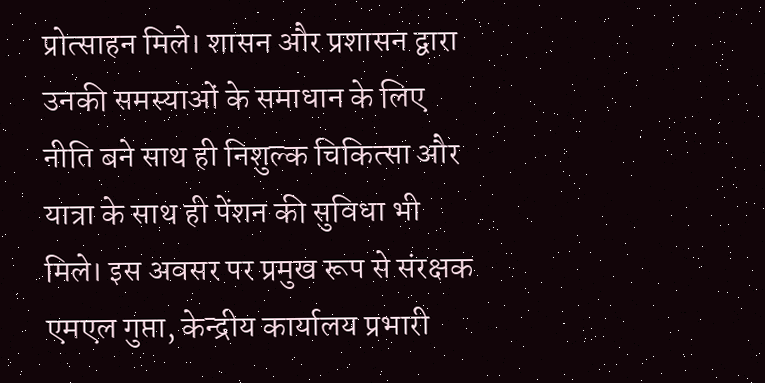प्रोत्साहन मिले। शासन और प्रशासन द्वारा उनकी समस्याओं के समाधान के लिए नीति बने साथ ही निशुल्क चिकित्सा और यात्रा के साथ ही पेंशन की सुविधा भी मिले। इस अवसर पर प्रमुख रूप से संरक्षक एमएल गुप्ता, केन्द्रीय कार्यालय प्रभारी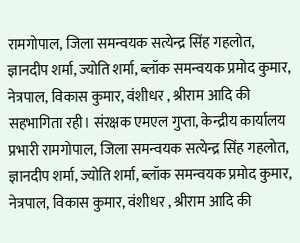रामगोपाल, जिला समन्वयक सत्येन्द्र सिंह गहलोत, ज्ञानदीप शर्मा, ज्योति शर्मा, ब्लॉक समन्वयक प्रमोद कुमार, नेत्रपाल, विकास कुमार, वंशीधर , श्रीराम आदि की सहभागिता रही। संरक्षक एमएल गुप्ता, केन्द्रीय कार्यालय प्रभारी रामगोपाल, जिला समन्वयक सत्येन्द्र सिंह गहलोत, ज्ञानदीप शर्मा, ज्योति शर्मा, ब्लॉक समन्वयक प्रमोद कुमार, नेत्रपाल, विकास कुमार, वंशीधर , श्रीराम आदि की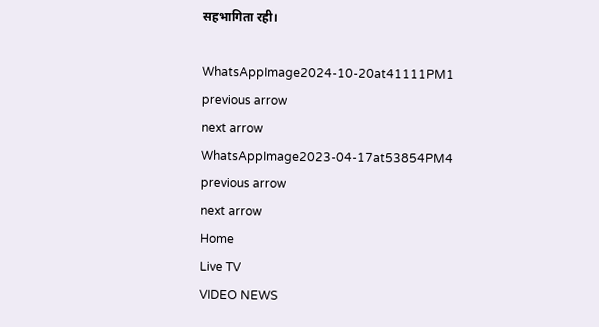सहभागिता रही।

WhatsAppImage2024-10-20at41111PM1
previous arrow
next arrow
WhatsAppImage2023-04-17at53854PM4
previous arrow
next arrow
Home
Live TV
VIDEO NEWS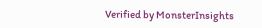Verified by MonsterInsights